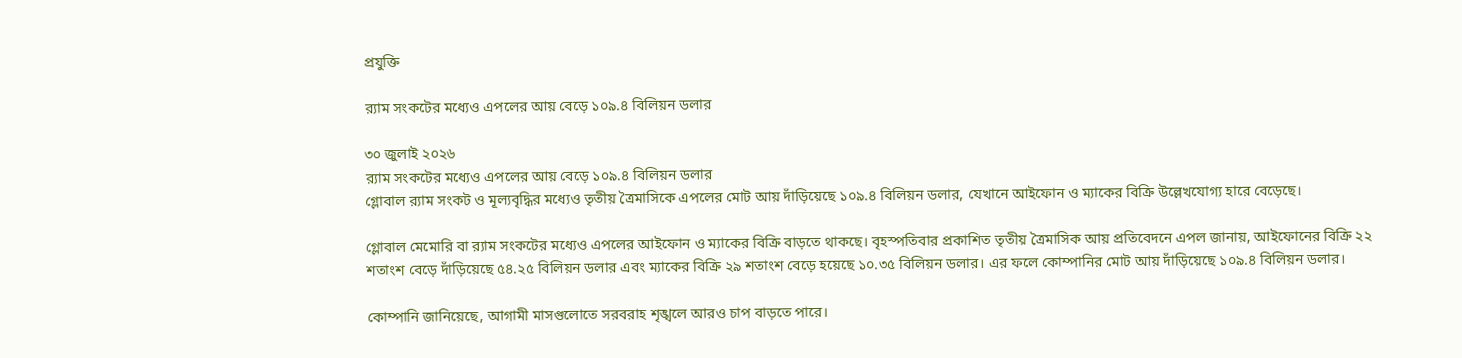প্রযুক্তি

র‍্যাম সংকটের মধ্যেও এপলের আয় বেড়ে ১০৯.৪ বিলিয়ন ডলার

৩০ জুলাই ২০২৬
র‍্যাম সংকটের মধ্যেও এপলের আয় বেড়ে ১০৯.৪ বিলিয়ন ডলার
গ্লোবাল র‍্যাম সংকট ও মূল্যবৃদ্ধির মধ্যেও তৃতীয় ত্রৈমাসিকে এপলের মোট আয় দাঁড়িয়েছে ১০৯.৪ বিলিয়ন ডলার, যেখানে আইফোন ও ম্যাকের বিক্রি উল্লেখযোগ্য হারে বেড়েছে।

গ্লোবাল মেমোরি বা র‍্যাম সংকটের মধ্যেও এপলের আইফোন ও ম্যাকের বিক্রি বাড়তে থাকছে। বৃহস্পতিবার প্রকাশিত তৃতীয় ত্রৈমাসিক আয় প্রতিবেদনে এপল জানায়, আইফোনের বিক্রি ২২ শতাংশ বেড়ে দাঁড়িয়েছে ৫৪.২৫ বিলিয়ন ডলার এবং ম্যাকের বিক্রি ২৯ শতাংশ বেড়ে হয়েছে ১০.৩৫ বিলিয়ন ডলার। এর ফলে কোম্পানির মোট আয় দাঁড়িয়েছে ১০৯.৪ বিলিয়ন ডলার।

কোম্পানি জানিয়েছে, আগামী মাসগুলোতে সরবরাহ শৃঙ্খলে আরও চাপ বাড়তে পারে।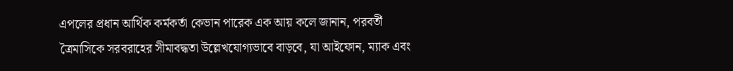এপলের প্রধান আর্থিক কর্মকর্তা কেভান পারেক এক আয় কলে জানান, পরবর্তী ত্রৈমাসিকে সরবরাহের সীমাবদ্ধতা উল্লেখযোগ্যভাবে বাড়বে, যা আইফোন, ম্যাক এবং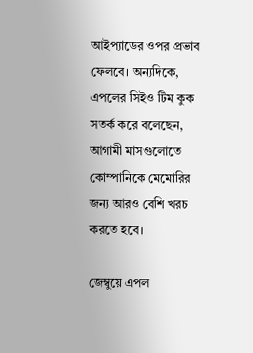আইপ্যাডের ওপর প্রভাব ফেলবে। অন্যদিকে, এপলের সিইও টিম কুক সতর্ক করে বলেছেন, আগামী মাসগুলোতে কোম্পানিকে মেমোরির জন্য আরও বেশি খরচ করতে হবে।

জেম্বুয়ে এপল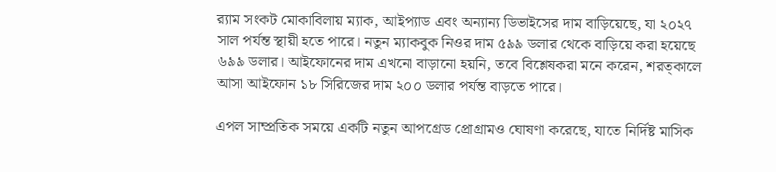র‍্যাম সংকট মোকাবিলায় ম্যাক, আইপ্যাড এবং অন্যান্য ডিভাইসের দাম বাড়িয়েছে, যা ২০২৭ সাল পর্যন্ত স্থায়ী হতে পারে। নতুন ম্যাকবুক নিওর দাম ৫৯৯ ডলার থেকে বাড়িয়ে করা হয়েছে ৬৯৯ ডলার। আইফোনের দাম এখনো বাড়ানো হয়নি, তবে বিশ্লেষকরা মনে করেন, শরত্কালে আসা আইফোন ১৮ সিরিজের দাম ২০০ ডলার পর্যন্ত বাড়তে পারে।

এপল সাম্প্রতিক সময়ে একটি নতুন আপগ্রেড প্রোগ্রামও ঘোষণা করেছে, যাতে নির্দিষ্ট মাসিক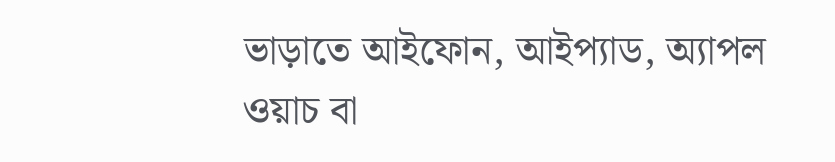ভাড়াতে আইফোন, আইপ্যাড, অ্যাপল ওয়াচ বা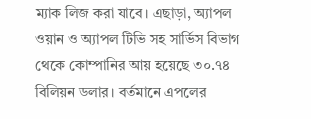ম্যাক লিজ করা যাবে। এছাড়া, অ্যাপল ওয়ান ও অ্যাপল টিভি সহ সার্ভিস বিভাগ থেকে কোম্পানির আয় হয়েছে ৩০.৭৪ বিলিয়ন ডলার। বর্তমানে এপলের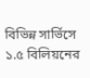বিভিন্ন সার্ভিসে ১.৫ বিলিয়নের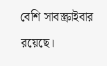বেশি সাবস্ক্রাইবার রয়েছে।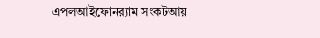এপলআইফোনর‍্যাম সংকটআয়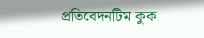প্রতিবেদনটিম কুক